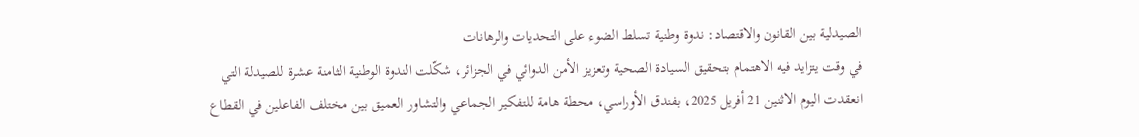الصيدلية بين القانون والاقتصاد: ندوة وطنية تسلط الضوء على التحديات والرهانات
في وقت يتزايد فيه الاهتمام بتحقيق السيادة الصحية وتعزيز الأمن الدوائي في الجزائر، شكّلت الندوة الوطنية الثامنة عشرة للصيدلة التي انعقدت اليوم الاثنين 21 أفريل 2025، بفندق الأوراسي، محطة هامة للتفكير الجماعي والتشاور العميق بين مختلف الفاعلين في القطاع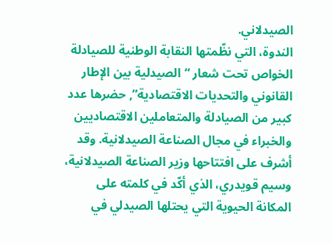الصيدلاني.
الندوة، التي نظّمتها النقابة الوطنية للصيادلة الخواص تحت شعار “الصيدلية بين الإطار القانوني والتحديات الاقتصادية”, حضرها عدد كبير من الصيادلة والمتعاملين الاقتصاديين والخبراء في مجال الصناعة الصيدلانية. وقد أشرف على افتتاحها وزير الصناعة الصيدلانية، وسيم قويدري، الذي أكّد في كلمته على المكانة الحيوية التي يحتلها الصيدلي في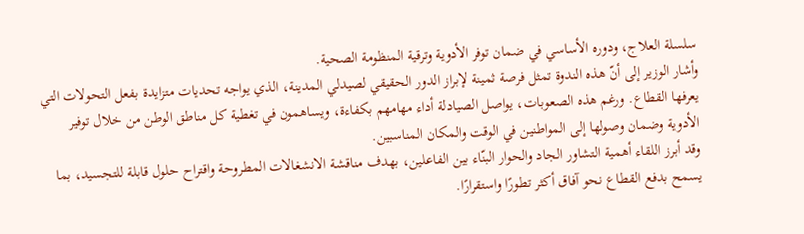سلسلة العلاج، ودوره الأساسي في ضمان توفر الأدوية وترقية المنظومة الصحية.
وأشار الوزير إلى أنّ هذه الندوة تمثل فرصة ثمينة لإبراز الدور الحقيقي لصيدلي المدينة، الذي يواجه تحديات متزايدة بفعل التحولات التي يعرفها القطاع. ورغم هذه الصعوبات، يواصل الصيادلة أداء مهامهم بكفاءة، ويساهمون في تغطية كل مناطق الوطن من خلال توفير الأدوية وضمان وصولها إلى المواطنين في الوقت والمكان المناسبين.
وقد أبرز اللقاء أهمية التشاور الجاد والحوار البنّاء بين الفاعلين، بهدف مناقشة الانشغالات المطروحة واقتراح حلول قابلة للتجسيد، بما يسمح بدفع القطاع نحو آفاق أكثر تطورًا واستقرارًا.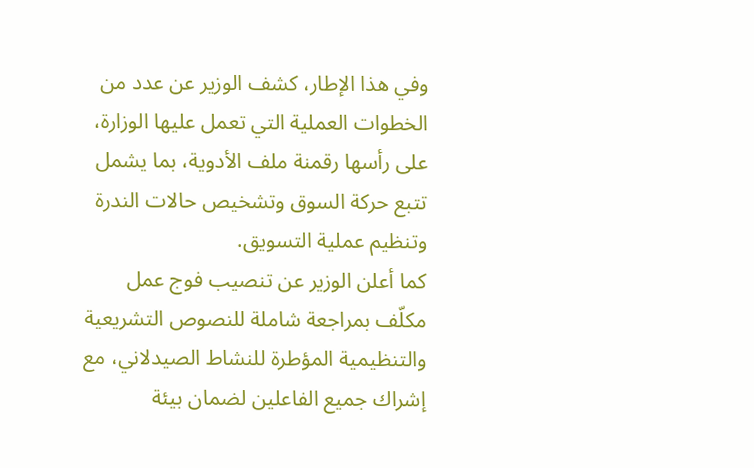وفي هذا الإطار، كشف الوزير عن عدد من الخطوات العملية التي تعمل عليها الوزارة، على رأسها رقمنة ملف الأدوية، بما يشمل تتبع حركة السوق وتشخيص حالات الندرة وتنظيم عملية التسويق.
كما أعلن الوزير عن تنصيب فوج عمل مكلّف بمراجعة شاملة للنصوص التشريعية والتنظيمية المؤطرة للنشاط الصيدلاني، مع إشراك جميع الفاعلين لضمان بيئة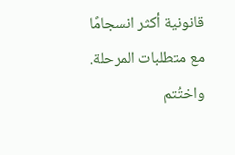قانونية أكثر انسجامًا مع متطلبات المرحلة.
واختُتم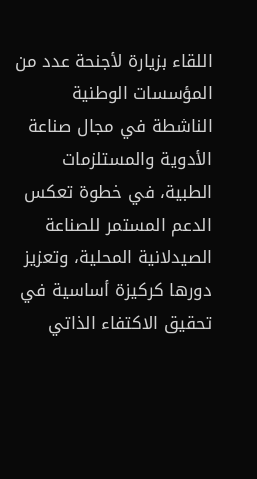اللقاء بزيارة لأجنحة عدد من المؤسسات الوطنية الناشطة في مجال صناعة الأدوية والمستلزمات الطبية، في خطوة تعكس الدعم المستمر للصناعة الصيدلانية المحلية، وتعزيز دورها كركيزة أساسية في تحقيق الاكتفاء الذاتي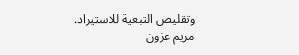وتقليص التبعية للاستيراد.
مريم عزون